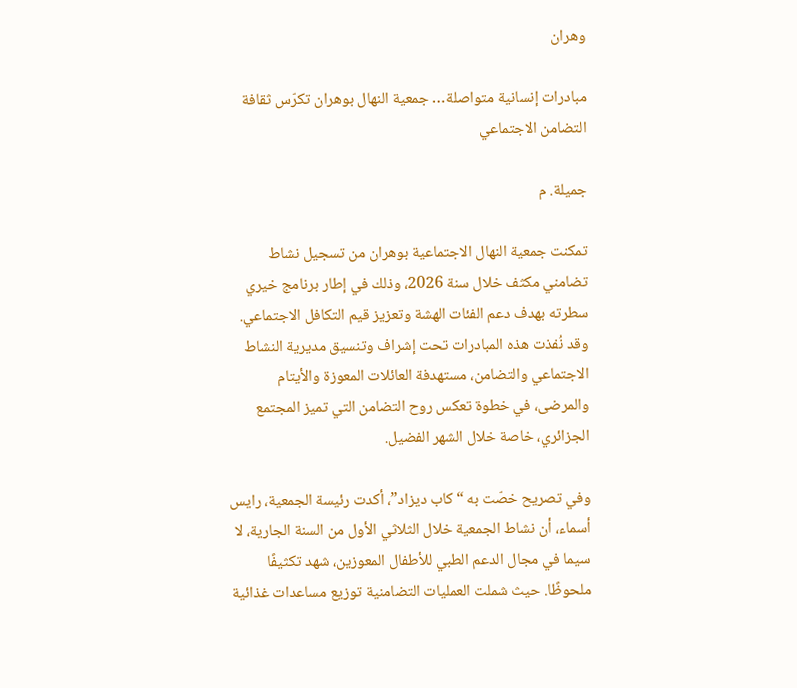وهران

مبادرات إنسانية متواصلة… جمعية النهال بوهران تكرّس ثقافة التضامن الاجتماعي

جميلة. م

تمكنت جمعية النهال الاجتماعية بوهران من تسجيل نشاط تضامني مكثف خلال سنة 2026، وذلك في إطار برنامج خيري سطرته بهدف دعم الفئات الهشة وتعزيز قيم التكافل الاجتماعي. وقد نُفذت هذه المبادرات تحت إشراف وتنسيق مديرية النشاط الاجتماعي والتضامن، مستهدفة العائلات المعوزة والأيتام والمرضى، في خطوة تعكس روح التضامن التي تميز المجتمع الجزائري، خاصة خلال الشهر الفضيل.

وفي تصريح خصّت به “كاب ديزاد”، أكدت رئيسة الجمعية، رايس أسماء، أن نشاط الجمعية خلال الثلاثي الأول من السنة الجارية، لا سيما في مجال الدعم الطبي للأطفال المعوزين، شهد تكثيفًا ملحوظًا. حيث شملت العمليات التضامنية توزيع مساعدات غذائية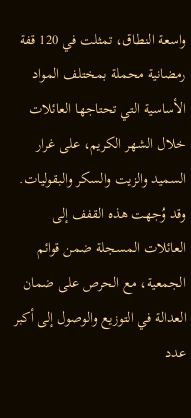واسعة النطاق، تمثلت في 120 قفة رمضانية محملة بمختلف المواد الأساسية التي تحتاجها العائلات خلال الشهر الكريم، على غرار السميد والزيت والسكر والبقوليات. وقد وُجهت هذه القفف إلى العائلات المسجلة ضمن قوائم الجمعية، مع الحرص على ضمان العدالة في التوزيع والوصول إلى أكبر عدد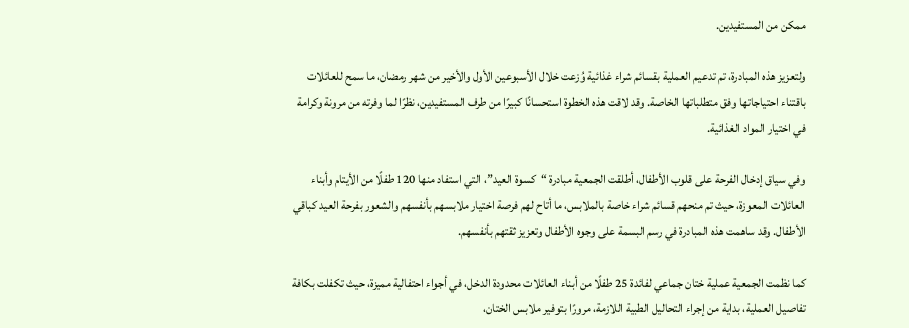ممكن من المستفيدين.

ولتعزيز هذه المبادرة، تم تدعيم العملية بقسائم شراء غذائية وُزعت خلال الأسبوعين الأول والأخير من شهر رمضان، ما سمح للعائلات باقتناء احتياجاتها وفق متطلباتها الخاصة. وقد لاقت هذه الخطوة استحسانًا كبيرًا من طرف المستفيدين، نظرًا لما وفرته من مرونة وكرامة في اختيار المواد الغذائية.

وفي سياق إدخال الفرحة على قلوب الأطفال، أطلقت الجمعية مبادرة “كسوة العيد”، التي استفاد منها 120 طفلًا من الأيتام وأبناء العائلات المعوزة، حيث تم منحهم قسائم شراء خاصة بالملابس، ما أتاح لهم فرصة اختيار ملابسهم بأنفسهم والشعور بفرحة العيد كباقي الأطفال. وقد ساهمت هذه المبادرة في رسم البسمة على وجوه الأطفال وتعزيز ثقتهم بأنفسهم.

كما نظمت الجمعية عملية ختان جماعي لفائدة 25 طفلًا من أبناء العائلات محدودة الدخل، في أجواء احتفالية مميزة، حيث تكفلت بكافة تفاصيل العملية، بداية من إجراء التحاليل الطبية اللازمة، مرورًا بتوفير ملابس الختان،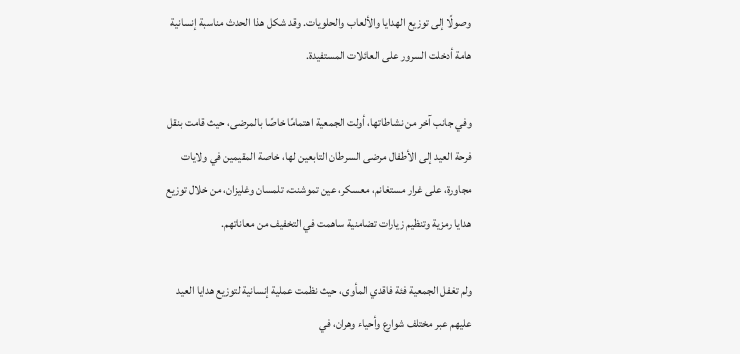وصولًا إلى توزيع الهدايا والألعاب والحلويات. وقد شكل هذا الحدث مناسبة إنسانية هامة أدخلت السرور على العائلات المستفيدة.

وفي جانب آخر من نشاطاتها، أولت الجمعية اهتمامًا خاصًا بالمرضى، حيث قامت بنقل فرحة العيد إلى الأطفال مرضى السرطان التابعين لها، خاصة المقيمين في ولايات مجاورة، على غرار مستغانم، معسكر، عين تموشنت، تلمسان وغليزان، من خلال توزيع هدايا رمزية وتنظيم زيارات تضامنية ساهمت في التخفيف من معاناتهم.

ولم تغفل الجمعية فئة فاقدي المأوى، حيث نظمت عملية إنسانية لتوزيع هدايا العيد عليهم عبر مختلف شوارع وأحياء وهران، في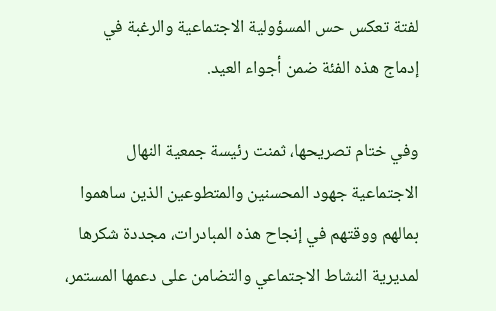لفتة تعكس حس المسؤولية الاجتماعية والرغبة في إدماج هذه الفئة ضمن أجواء العيد.

وفي ختام تصريحها، ثمنت رئيسة جمعية النهال الاجتماعية جهود المحسنين والمتطوعين الذين ساهموا بمالهم ووقتهم في إنجاح هذه المبادرات، مجددة شكرها لمديرية النشاط الاجتماعي والتضامن على دعمها المستمر،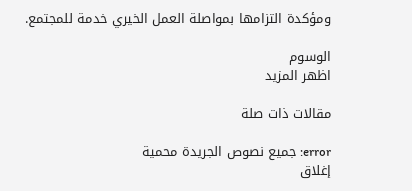ومؤكدة التزامها بمواصلة العمل الخيري خدمة للمجتمع.

الوسوم
اظهر المزيد

مقالات ذات صلة

error: جميع نصوص الجريدة محمية
إغلاق